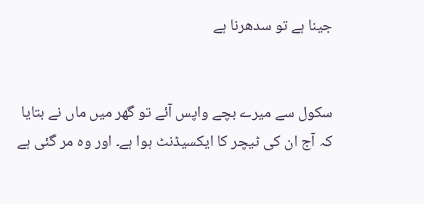جینا ہے تو سدھرنا ہے


سکول سے میرے بچے واپس آئے تو گھر میں ماں نے بتایا کہ آج ان کی ٹیچر کا ایکسیڈنٹ ہوا ہے۔ اور وہ مر گئی ہے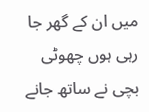میں ان کے گھر جا رہی ہوں چھوٹی بچی نے ساتھ جانے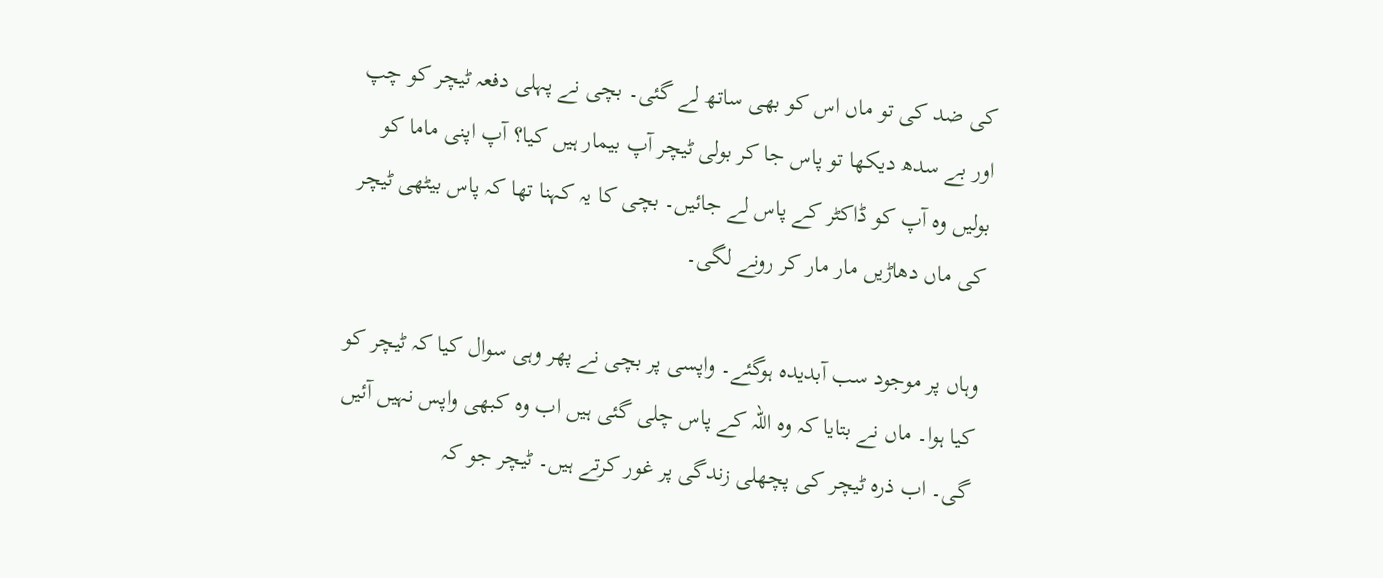کی ضد کی تو ماں اس کو بھی ساتھ لے گئی۔ بچی نے پہلی دفعہ ٹیچر کو چپ اور بے سدھ دیکھا تو پاس جا کر بولی ٹیچر آپ بیمار ہیں کیا؟ آپ اپنی ماما کو بولیں وہ آپ کو ڈاکٹر کے پاس لے جائیں۔ بچی کا یہ کہنا تھا کہ پاس بیٹھی ٹیچر کی ماں دھاڑیں مار مار کر رونے لگی۔

وہاں پر موجود سب آبدیدہ ہوگئے۔ واپسی پر بچی نے پھر وہی سوال کیا کہ ٹیچر کو کیا ہوا۔ ماں نے بتایا کہ وہ اللہ کے پاس چلی گئی ہیں اب وہ کبھی واپس نہیں آئیں گی۔ اب ذرہ ٹیچر کی پچھلی زندگی پر غور کرتے ہیں۔ ٹیچر جو کہ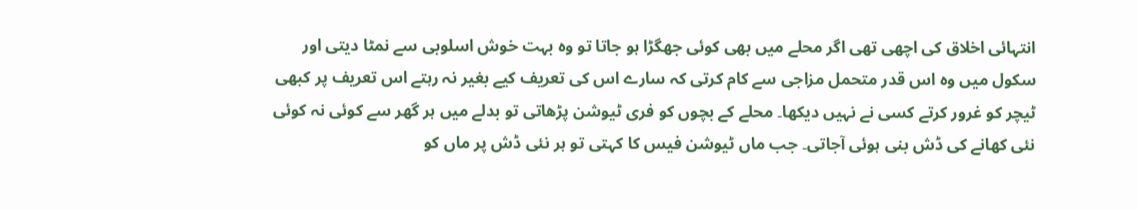انتہائی اخلاق کی اچھی تھی اگر محلے میں بھی کوئی جھگڑا ہو جاتا تو وہ بہت خوش اسلوبی سے نمٹا دیتی اور سکول میں وہ اس قدر متحمل مزاجی سے کام کرتی کہ سارے اس کی تعریف کیے بغیر نہ رہتے اس تعریف پر کبھی ٹیچر کو غرور کرتے کسی نے نہیں دیکھا۔ محلے کے بچوں کو فری ٹیوشن پڑھاتی تو بدلے میں ہر گھر سے کوئی نہ کوئی نئی کھانے کی ڈش بنی ہوئی آجاتی۔ جب ماں ٹیوشن فیس کا کہتی تو ہر نئی ڈش پر ماں کو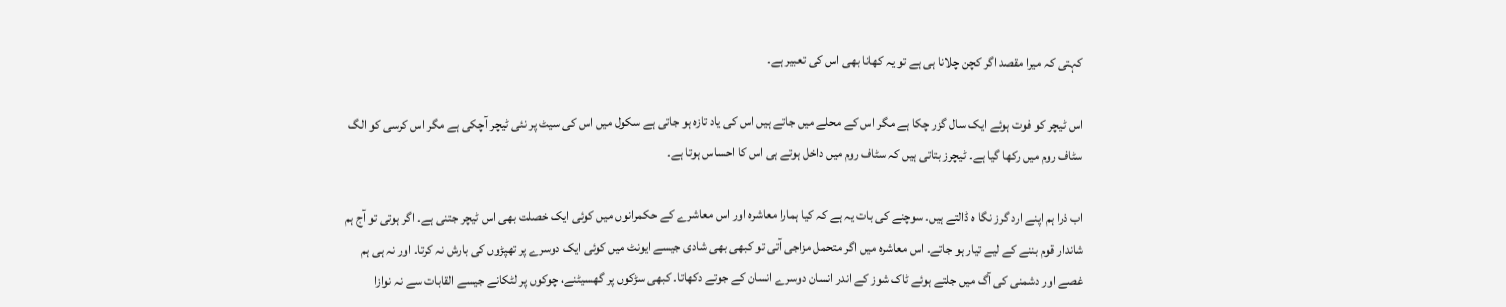کہتی کہ میرا مقصد اگر کچن چلانا ہی ہے تو یہ کھانا بھی اس کی تعبیر ہے۔

اس ٹیچر کو فوت ہوئے ایک سال گزر چکا ہے مگر اس کے محلے میں جاتے ہیں اس کی یاد تازہ ہو جاتی ہے سکول میں اس کی سیٹ پر نئی ٹیچر آچکی ہے مگر اس کرسی کو الگ سٹاف روم میں رکھا گیا ہے۔ ٹیچرز بتاتی ہیں کہ سٹاف روم میں داخل ہوتے ہی اس کا احساس ہوتا ہے۔

اب ذرا ہم اپنے ارد گرز نگا ہ ڈالتے ہیں۔ سوچنے کی بات یہ ہے کہ کیا ہمارا معاشرہ اور اس معاشرے کے حکمرانوں میں کوئی ایک خصلت بھی اس ٹیچر جتنی ہے۔ اگر ہوتی تو آج ہم شاندار قوم بننے کے لیے تیار ہو جاتے۔ اس معاشرہ میں اگر متحمل مزاجی آتی تو کبھی بھی شادی جیسے ایونٹ میں کوئی ایک دوسرے پر تھپڑوں کی بارش نہ کرتا۔ اور نہ ہی ہم غصے اور دشمنی کی آگ میں جلتے ہوئے ٹاک شوز کے اندر انسان دوسرے انسان کے جوتے دکھاتا۔ کبھی سڑکوں پر گھسیٹنے، چوکوں پر لٹکانے جیسے القابات سے نہ نوازا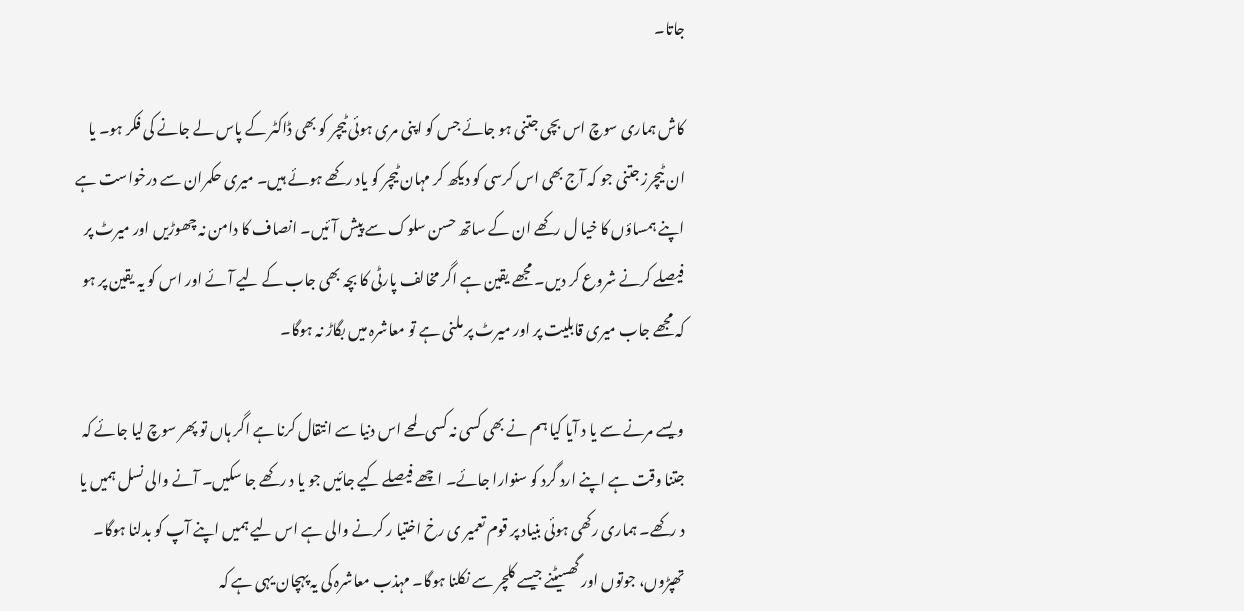جاتا۔

کاش ہماری سوچ اس بچی جتنی ہو جائے جس کو اپنی مری ہوئی ٹیچر کو بھی ڈاکٹر کے پاس لے جانے کی فکر ہو۔ یا ان ٹیچرز جتنی جو کہ آج بھی اس کرسی کو دیکھ کر مہان ٹیچر کو یاد رکھے ہوئے ہیں۔ میری حکمران سے درخواست ہے اپنے ہمساؤں کا خیا ل رکھے ان کے ساتھ حسن سلوک سے پیش آئیں۔ انصاف کا دامن نہ چھوڑیں اور میرٹ پر فیصلے کرنے شروع کر دیں۔ مجھے یقین ہے اگر مخالف پارٹی کا بچہ بھی جاب کے لیے آئے اور اس کو یہ یقین پر ہو کہ مجھے جاب میری قابلیت پر اور میرٹ پر ملنی ہے تو معاشرہ میں بگاڑ نہ ہوگا۔

ویسے مرنے سے یا د آیا کیا ہم نے بھی کسی نہ کسی لمحے اس دنیا سے انتقال کرنا ہے اگر ہاں تو پھر سوچ لیا جائے کہ جتنا وقت ہے اپنے ارد گرد کو سنوارا جائے۔ اچھے فیصلے کیے جائیں جو یا د رکھے جا سکیں۔ آنے والی نسل ہمیں یا د رکھے۔ ہماری رکھی ہوئی بنیاد پر قوم تعمیر ی رخ اختیا ر کرنے والی ہے اس لیے ہمیں اپنے آپ کو بدلنا ہوگا۔ تھپڑوں، جوتوں اور گھسیٹنے جیسے کلچر سے نکلنا ہوگا۔ مہذب معاشرہ کی یہ پہچان یہی ہے کہ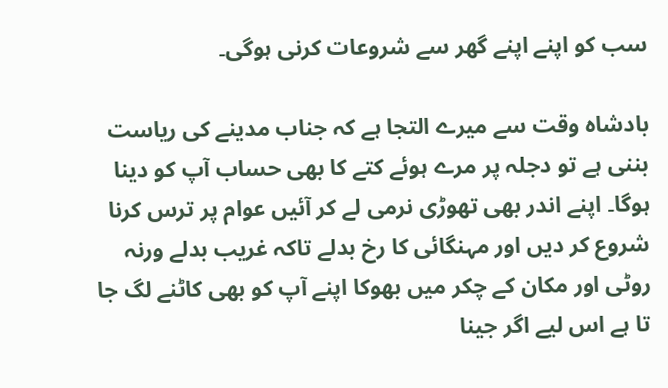سب کو اپنے اپنے گھر سے شروعات کرنی ہوگی۔

بادشاہ وقت سے میرے التجا ہے کہ جناب مدینے کی ریاست بننی ہے تو دجلہ پر مرے ہوئے کتے کا بھی حساب آپ کو دینا ہوگا۔ اپنے اندر بھی تھوڑی نرمی لے کر آئیں عوام پر ترس کرنا شروع کر دیں اور مہنگائی کا رخ بدلے تاکہ غریب بدلے ورنہ روٹی اور مکان کے چکر میں بھوکا اپنے آپ کو بھی کاٹنے لگ جا تا ہے اس لیے اگر جینا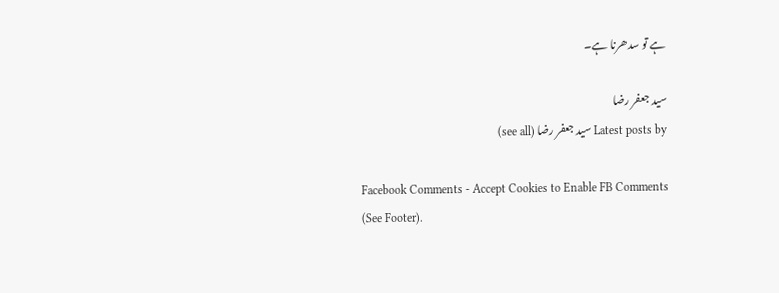ہے تو سدھرنا ہے۔

سید جعفر رضا
Latest posts by سید جعفر رضا (see all)

Facebook Comments - Accept Cookies to Enable FB Comments (See Footer).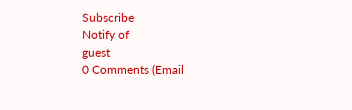Subscribe
Notify of
guest
0 Comments (Email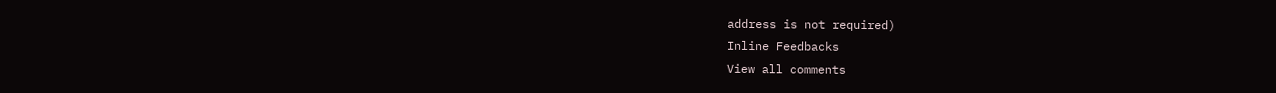address is not required)
Inline Feedbacks
View all comments